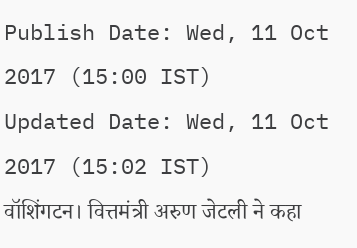Publish Date: Wed, 11 Oct 2017 (15:00 IST)
Updated Date: Wed, 11 Oct 2017 (15:02 IST)
वॉशिंगटन। वित्तमंत्री अरुण जेटली ने कहा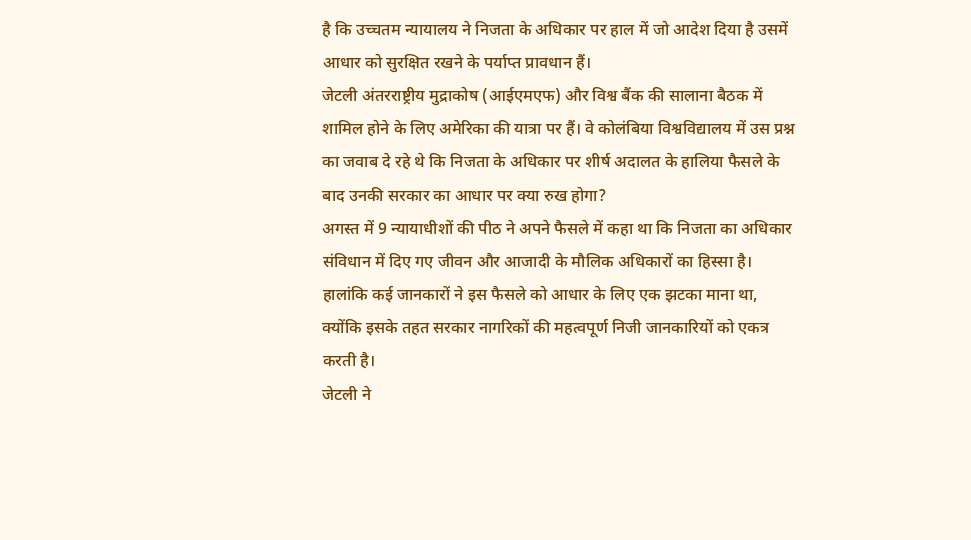है कि उच्चतम न्यायालय ने निजता के अधिकार पर हाल में जो आदेश दिया है उसमें आधार को सुरक्षित रखने के पर्याप्त प्रावधान हैं।
जेटली अंतरराष्ट्रीय मुद्राकोष (आईएमएफ) और विश्व बैंक की सालाना बैठक में शामिल होने के लिए अमेरिका की यात्रा पर हैं। वे कोलंबिया विश्वविद्यालय में उस प्रश्न का जवाब दे रहे थे कि निजता के अधिकार पर शीर्ष अदालत के हालिया फैसले के बाद उनकी सरकार का आधार पर क्या रुख होगा?
अगस्त में 9 न्यायाधीशों की पीठ ने अपने फैसले में कहा था कि निजता का अधिकार संविधान में दिए गए जीवन और आजादी के मौलिक अधिकारों का हिस्सा है। हालांकि कई जानकारों ने इस फैसले को आधार के लिए एक झटका माना था, क्योंकि इसके तहत सरकार नागरिकों की महत्वपूर्ण निजी जानकारियों को एकत्र करती है।
जेटली ने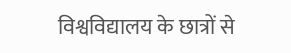विश्वविद्यालय के छात्रों से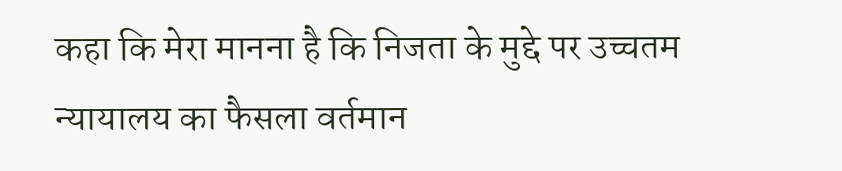कहा कि मेरा मानना है कि निजता के मुद्दे पर उच्चतम न्यायालय का फैसला वर्तमान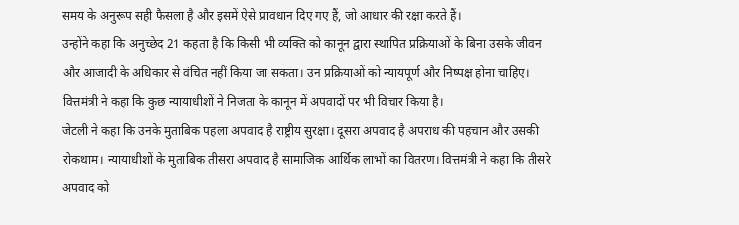समय के अनुरूप सही फैसला है और इसमें ऐसे प्रावधान दिए गए हैं, जो आधार की रक्षा करते हैं।
उन्होंने कहा कि अनुच्छेद 21 कहता है कि किसी भी व्यक्ति को कानून द्वारा स्थापित प्रक्रियाओं के बिना उसके जीवन और आजादी के अधिकार से वंचित नहीं किया जा सकता। उन प्रक्रियाओं को न्यायपूर्ण और निष्पक्ष होना चाहिए। वित्तमंत्री ने कहा कि कुछ न्यायाधीशों ने निजता के कानून में अपवादों पर भी विचार किया है।
जेटली ने कहा कि उनके मुताबिक पहला अपवाद है राष्ट्रीय सुरक्षा। दूसरा अपवाद है अपराध की पहचान और उसकी रोकथाम। न्यायाधीशों के मुताबिक तीसरा अपवाद है सामाजिक आर्थिक लाभों का वितरण। वित्तमंत्री ने कहा कि तीसरे अपवाद को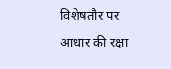विशेषतौर पर आधार की रक्षा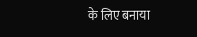के लिए बनाया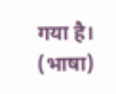गया है। (भाषा)